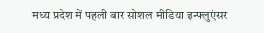मध्य प्रदेश में पहली बार सोशल मीडिया इन्फ्लुएंसर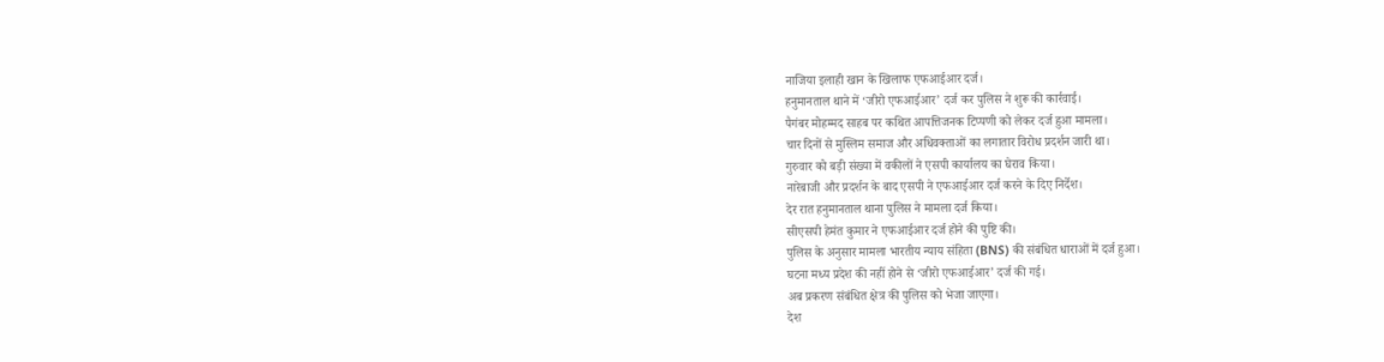नाजिया इलाही खान के खिलाफ एफआईआर दर्ज।
हनुमानताल थाने में ‘जीरो एफआईआर’ दर्ज कर पुलिस ने शुरू की कार्रवाई।
पैगंबर मोहम्मद साहब पर कथित आपत्तिजनक टिप्पणी को लेकर दर्ज हुआ मामला।
चार दिनों से मुस्लिम समाज और अधिवक्ताओं का लगातार विरोध प्रदर्शन जारी था।
गुरुवार को बड़ी संख्या में वकीलों ने एसपी कार्यालय का घेराव किया।
नारेबाजी और प्रदर्शन के बाद एसपी ने एफआईआर दर्ज करने के दिए निर्देश।
देर रात हनुमानताल थाना पुलिस ने मामला दर्ज किया।
सीएसपी हेमंत कुमार ने एफआईआर दर्ज होने की पुष्टि की।
पुलिस के अनुसार मामला भारतीय न्याय संहिता (BNS) की संबंधित धाराओं में दर्ज हुआ।
घटना मध्य प्रदेश की नहीं होने से ‘जीरो एफआईआर’ दर्ज की गई।
अब प्रकरण संबंधित क्षेत्र की पुलिस को भेजा जाएगा।
देश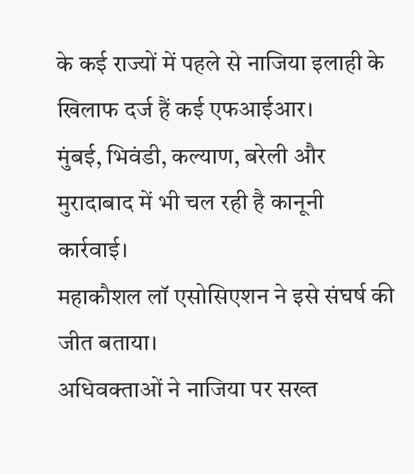के कई राज्यों में पहले से नाजिया इलाही के खिलाफ दर्ज हैं कई एफआईआर।
मुंबई, भिवंडी, कल्याण, बरेली और मुरादाबाद में भी चल रही है कानूनी कार्रवाई।
महाकौशल लॉ एसोसिएशन ने इसे संघर्ष की जीत बताया।
अधिवक्ताओं ने नाजिया पर सख्त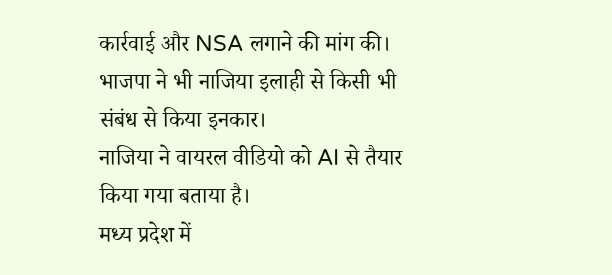कार्रवाई और NSA लगाने की मांग की।
भाजपा ने भी नाजिया इलाही से किसी भी संबंध से किया इनकार।
नाजिया ने वायरल वीडियो को AI से तैयार किया गया बताया है।
मध्य प्रदेश में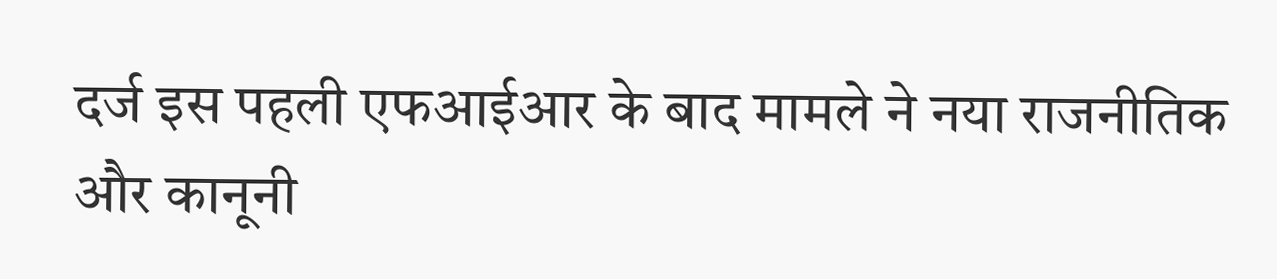दर्ज इस पहली एफआईआर के बाद मामले ने नया राजनीतिक और कानूनी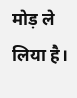मोड़ ले लिया है।